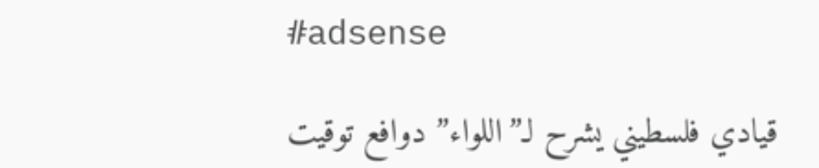#adsense

قيادي فلسطيني يشرح لـ”اللواء” دوافع توقيت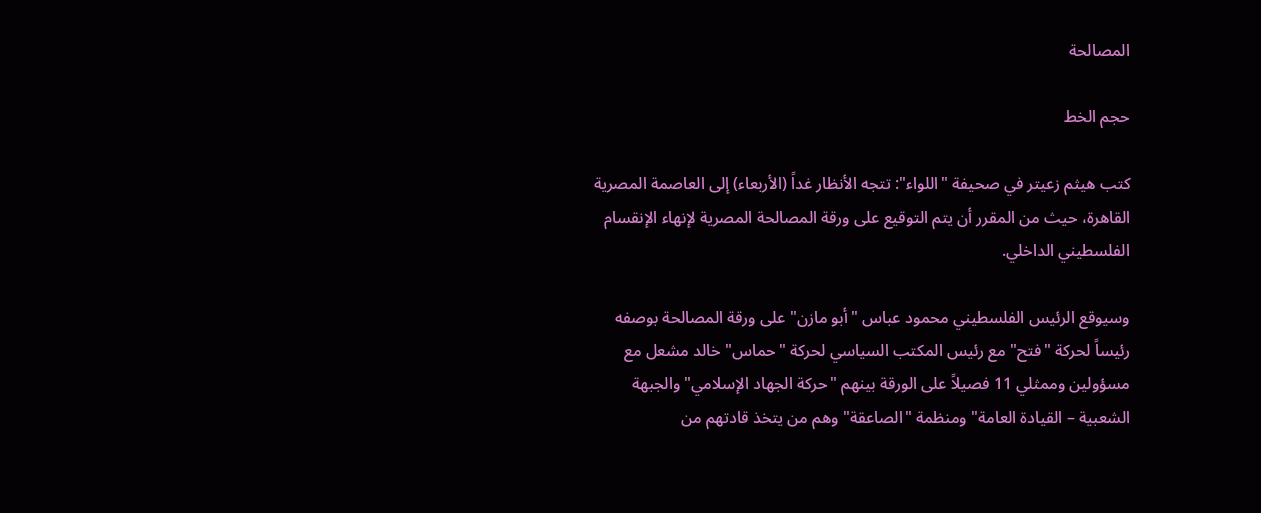المصالحة

حجم الخط

كتب هيثم زعيتر في صحيفة "اللواء": تتجه الأنظار غداً (الأربعاء) إلى العاصمة المصرية القاهرة، حيث من المقرر أن يتم التوقيع على ورقة المصالحة المصرية لإنهاء الإنقسام الفلسطيني الداخلي.

وسيوقع الرئيس الفلسطيني محمود عباس "أبو مازن" على ورقة المصالحة بوصفه رئيساً لحركة "فتح" مع رئيس المكتب السياسي لحركة "حماس" خالد مشعل مع مسؤولين وممثلي 11 فصيلاً على الورقة بينهم "حركة الجهاد الإسلامي" والجبهة الشعبية – القيادة العامة" ومنظمة "الصاعقة" وهم من يتخذ قادتهم من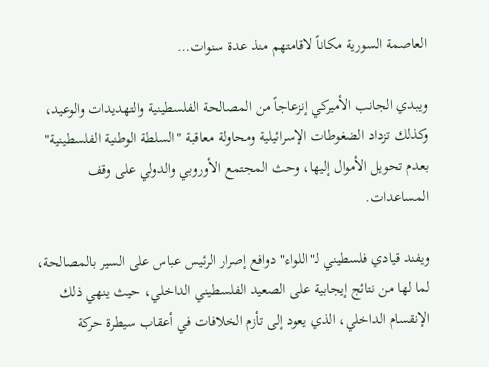العاصمة السورية مكاناً لاقامتهم منذ عدة سنوات…

ويبدي الجانب الأميركي إنزعاجاً من المصالحة الفلسطينية والتهديدات والوعيد، وكذلك تزداد الضغوطات الإسرائيلية ومحاولة معاقبة "السلطة الوطنية الفلسطينية" بعدم تحويل الأموال إليها، وحث المجتمع الأوروبي والدولي على وقف المساعدات.

ويفند قيادي فلسطيني لـ"اللواء" دوافع إصرار الرئيس عباس على السير بالمصالحة، لما لها من نتائج إيجابية على الصعيد الفلسطيني الداخلي، حيث ينهي ذلك الإنقسام الداخلي، الذي يعود إلى تأزم الخلافات في أعقاب سيطرة حركة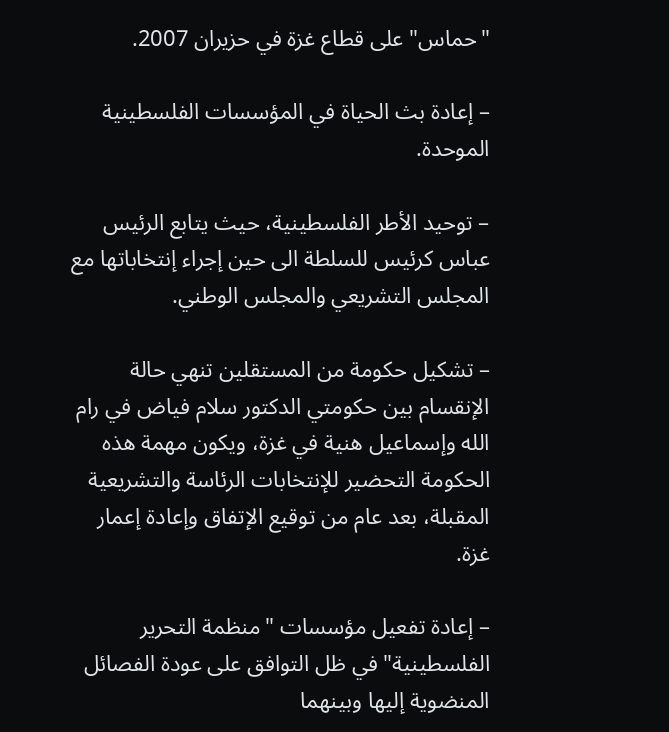"حماس" على قطاع غزة في حزيران 2007.

– إعادة بث الحياة في المؤسسات الفلسطينية الموحدة.

– توحيد الأطر الفلسطينية، حيث يتابع الرئيس عباس كرئيس للسلطة الى حين إجراء إنتخاباتها مع المجلس التشريعي والمجلس الوطني.

– تشكيل حكومة من المستقلين تنهي حالة الإنقسام بين حكومتي الدكتور سلام فياض في رام الله وإسماعيل هنية في غزة، ويكون مهمة هذه الحكومة التحضير للإنتخابات الرئاسة والتشريعية المقبلة، بعد عام من توقيع الإتفاق وإعادة إعمار غزة.

– إعادة تفعيل مؤسسات "منظمة التحرير الفلسطينية" في ظل التوافق على عودة الفصائل المنضوية إليها وبينهما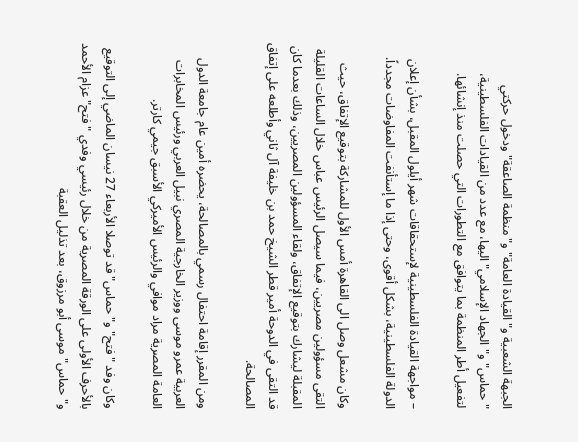الجبهة الشعبية و"القيادة العامة" و"منظمة الصاعقة" ودخول حركتي "حماس" و"الجهاد الإسلامي" اليها، مع عدد من القيادات الفلسطينية، لتفعيل أطر المنظمة بما يتوافق مع التطورات التي حصلت منذ إنشائها.

– مواجهة القيادة الفلسطينية لإستحقاقات شهر أيلول المقبل، بشأن إعلان الدولة الفلسطينية، بشكل أقوى، وحتى إذا ما إستأنفت المفاوضات مجدداً.

وكان مشعل وصل الى القاهرة أمس الأول للمشاركة بتوقيع الإتفاق، حيث التقى مسؤولين مصريين، فيما سيصل الرئيس عباس خلال الساعات القليلة المقبلة ليشارك بتوقيع الإتفاق، ولقاء المسؤولين المصريين، وذلك بعدما كان قد التقى في الدوحة أمير قطر الشيخ حمد بن خليفة آل ثاني وأطلعه على إتفاق المصالحة.

ومن المقرر إقامة احتفال رسمي بالمصالحة، يحضره أمين عام جامعة الدول العربية عمرو موسى ووزير الخارجية المصري نبيل العربي ورئيس المخابرات العامة المصرية مراد موافي والرئيس الأميركي الأسبق جيمي كارتر.

وكان وفد "فتح" و"حماس" قد توصلا الأربعاء 27 نيسان الماضي إلى التوقيع بالأحرف الأولى على الورقة المصرية من خلال رئيسي وفدي "فتح" عزام الأحمد و"حماس" موسى أبو مرزوق، بعد تذليل العقبة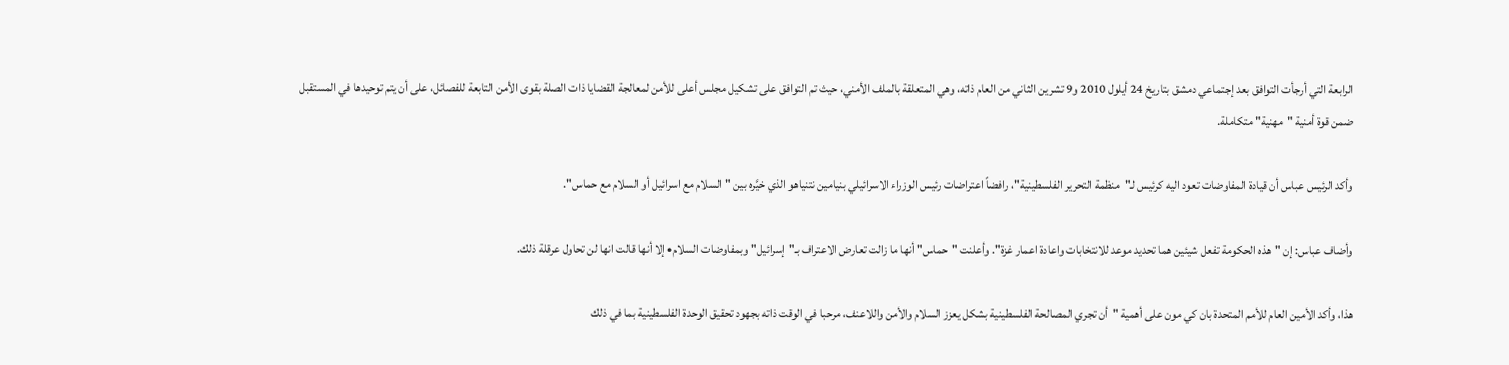الرابعة التي أرجأت التوافق بعد إجتماعي دمشق بتاريخ 24 أيلول 2010 و9 تشرين الثاني من العام ذاته، وهي المتعلقة بالملف الأمني، حيث تم التوافق على تشكيل مجلس أعلى للأمن لمعالجة القضايا ذات الصلة بقوى الأمن التابعة للفصائل، على أن يتم توحيدها في المستقبل ضمن قوة أمنية "مهنية" متكاملة.

وأكد الرئيس عباس أن قيادة المفاوضات تعود اليه كرئيس لـ"منظمة التحرير الفلسطينية"، رافضاً اعتراضات رئيس الوزراء الاسرائيلي بنيامين نتنياهو الذي خيَّره بين "السلام مع اسرائيل أو السلام مع حماس".

وأضاف عباس: إن "هذه الحكومة تفعل شيئين هما تحديد موعد للانتخابات واعادة اعمار غزة". وأعلنت "حماس" أنها ما زالت تعارض الاعتراف بـ"إسرائيل" وبمفاوضات السلام• إلا أنها قالت انها لن تحاول عرقلة ذلك.

هذا، وأكد الأمين العام للأمم المتحدة بان كي مون على أهمية "أن تجري المصالحة الفلسطينية بشكل يعزز السلام والأمن واللاعنف، مرحبا في الوقت ذاته بجهود تحقيق الوحدة الفلسطينية بما في ذلك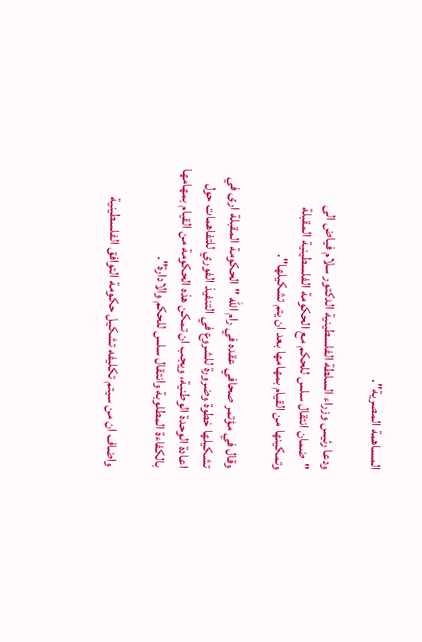المساهمة المصرية".

ودعا رئيس وزراء السلطة الفلسطينية الدكتور سلام فياض الى "ضمان انتقال سلس للحكم مع الحكومة الفلسطينية المقبلة وتمكينها من القيام بمهامها بعد ان يتم تشكيلها".

وقال في مؤتمر صحافي عقده في رام الله "الحكومة المقبلة ارى في تشكيلها خطوة وضرورة للشروع في التنفيذ الفوري للتفاهمات حول اعادة الوحدة الوطنية، ويجب ان تمكن هذه الحكومة من القيام بمهامها بالكفاءة المطلوبة وانتقال سلس للحكم والادارة".

واضاف ان من سيتم تكليفه تشكيل حكومة التوافق الفلسطينية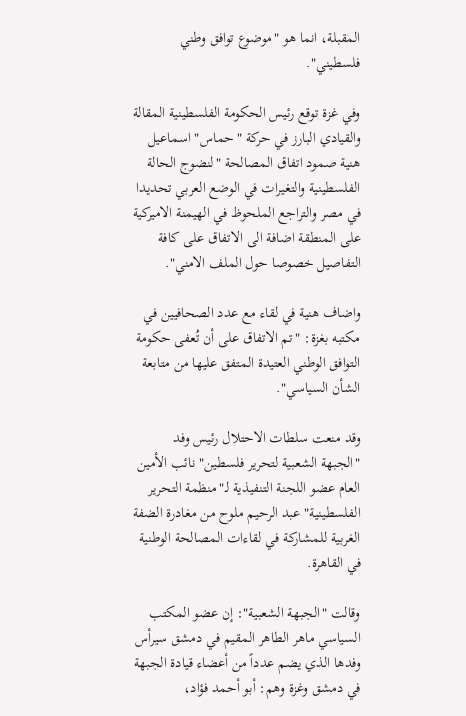المقبلة، انما هو "موضوع توافق وطني فلسطيني".

وفي غزة توقع رئيس الحكومة الفلسطينية المقالة والقيادي البارز في حركة "حماس" اسماعيل هنية صمود اتفاق المصالحة "لنضوج الحالة الفلسطينية والتغيرات في الوضع العربي تحديدا في مصر والتراجع الملحوظ في الهيمنة الاميركية على المنطقة اضافة الى الاتفاق على كافة التفاصيل خصوصا حول الملف الامني".

واضاف هنية في لقاء مع عدد الصحافيين في مكتبه بغزة: "تم الاتفاق على أن تُعفى حكومة التوافق الوطني العتيدة المتفق عليها من متابعة الشأن السياسي".

وقد منعت سلطات الاحتلال رئيس وفد "الجبهة الشعبية لتحرير فلسطين" نائب الأمين العام عضو اللجنة التنفيذية لـ"منظمة التحرير الفلسطينية" عبد الرحيم ملوح من مغادرة الضفة الغربية للمشاركة في لقاءات المصالحة الوطنية في القاهرة.

وقالت "الجبهة الشعبية": إن عضو المكتب السياسي ماهر الطاهر المقيم في دمشق سيرأس وفدها الذي يضم عدداً من أعضاء قيادة الجبهة في دمشق وغزة وهم: أبو أحمد فؤاد،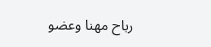رباح مهنا وعضو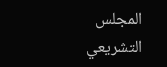المجلس التشريعي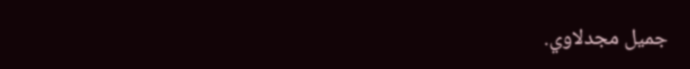جميل مجدلاوي.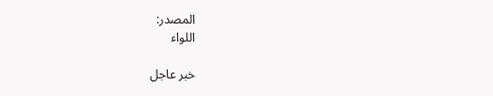المصدر:
اللواء

خبر عاجل